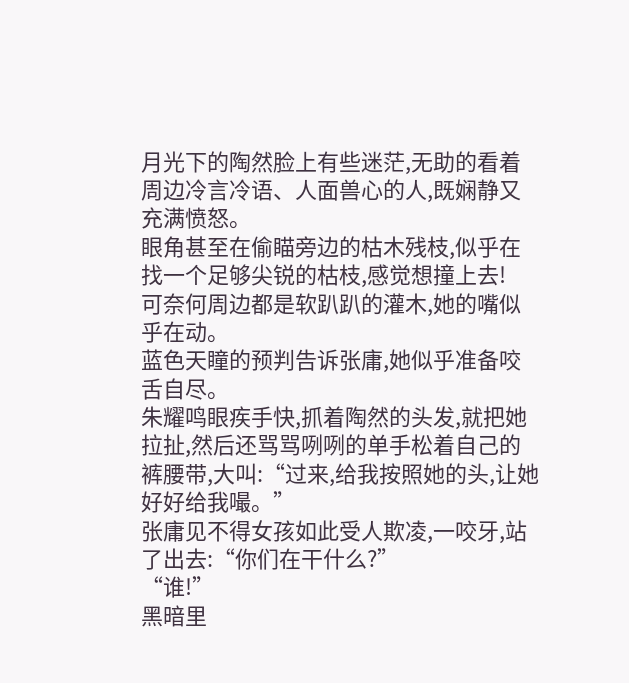月光下的陶然脸上有些迷茫,无助的看着周边冷言冷语、人面兽心的人,既娴静又充满愤怒。
眼角甚至在偷瞄旁边的枯木残枝,似乎在找一个足够尖锐的枯枝,感觉想撞上去!
可奈何周边都是软趴趴的灌木,她的嘴似乎在动。
蓝色天瞳的预判告诉张庸,她似乎准备咬舌自尽。
朱耀鸣眼疾手快,抓着陶然的头发,就把她拉扯,然后还骂骂咧咧的单手松着自己的裤腰带,大叫:“过来,给我按照她的头,让她好好给我嘬。”
张庸见不得女孩如此受人欺凌,一咬牙,站了出去:“你们在干什么?”
“谁!”
黑暗里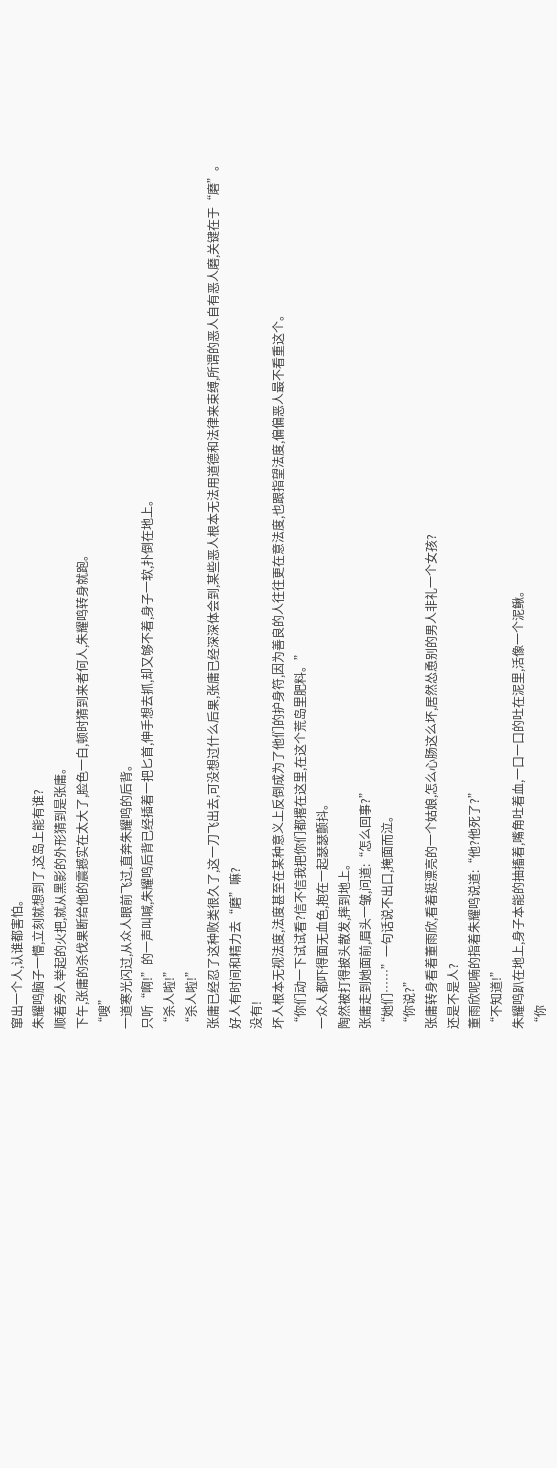窜出一个人,认谁都害怕。
朱耀鸣脑子一懵,立刻就想到了,这岛上能有谁?
顺着旁人举起的火把,就从黑影的外形猜到是张庸。
下午,张庸的杀伐果断给他的震撼实在太大了,脸色一白,顿时猜到来者何人,朱耀鸣转身就跑。
“嗖”
一道寒光闪过,从众人眼前飞过,直奔朱耀鸣的后背。
只听“啊!”的一声叫喊,朱耀鸣后背已经插着一把匕首,伸手想去抓,却又够不着,身子一软,扑倒在地上。
“杀人啦!”
“杀人啦!”
张庸已经忍了这种败类很久了,这一刀飞出去,可没想过什么后果,张庸已经深深体会到,某些恶人根本无法用道德和法律来束缚,所谓的恶人自有恶人磨,关键在于“磨”。
好人有时间和精力去“磨”嘛?
没有!
坏人根本无视法度,法度甚至在某种意义上反倒成为了他们的护身符,因为善良的人往往更在意法度,也跟指望法度,偏偏恶人最不看重这个。
“你们动一下试试看?信不信我把你们都撂在这里,在这个荒岛里肥料。”
一众人都吓得面无血色,抱在一起瑟瑟颤抖。
陶然被打得披头散发,摔到地上。
张庸走到她面前,眉头一皱,问道:“怎么回事?”
“她们……”一句话说不出口,掩面而泣。
“你说?”
张庸转身看着董雨欣,看着挺漂亮的一个姑娘,怎么心肠这么坏,居然怂恿别的男人非礼一个女孩?
还是不是人?
董雨欣呢喃的指着朱耀鸣说道:“他?他死了?”
“不知道!”
朱耀鸣趴在地上,身子本能的抽搐着,嘴角吐着血,一口一口的吐在泥里,活像一个泥鳅。
“你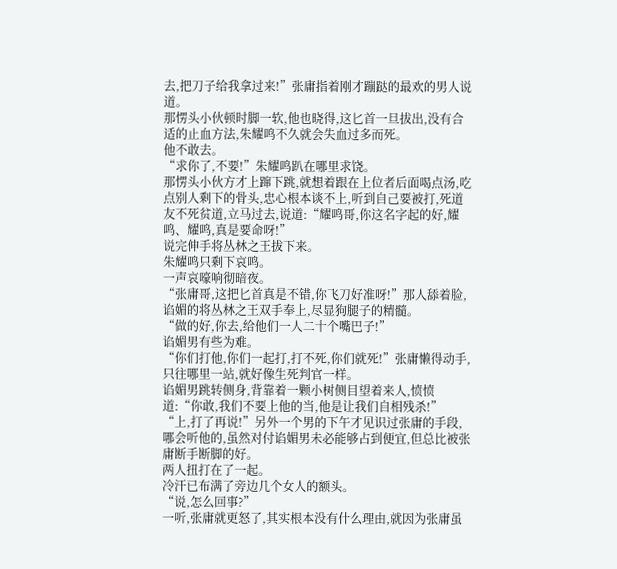去,把刀子给我拿过来!”张庸指着刚才蹦跶的最欢的男人说道。
那愣头小伙顿时脚一软,他也晓得,这匕首一旦拔出,没有合适的止血方法,朱耀鸣不久就会失血过多而死。
他不敢去。
“求你了,不要!”朱耀鸣趴在哪里求饶。
那愣头小伙方才上蹿下跳,就想着跟在上位者后面喝点汤,吃点别人剩下的骨头,忠心根本谈不上,听到自己要被打,死道友不死贫道,立马过去,说道:“耀鸣哥,你这名字起的好,耀鸣、耀鸣,真是要命呀!”
说完伸手将丛林之王拔下来。
朱耀鸣只剩下哀鸣。
一声哀嚎响彻暗夜。
“张庸哥,这把匕首真是不错,你飞刀好准呀!”那人舔着脸,谄媚的将丛林之王双手奉上,尽显狗腿子的精髓。
“做的好,你去,给他们一人二十个嘴巴子!”
谄媚男有些为难。
“你们打他,你们一起打,打不死,你们就死!”张庸懒得动手,只往哪里一站,就好像生死判官一样。
谄媚男跳转侧身,背靠着一颗小树侧目望着来人,愤愤道:“你敢,我们不要上他的当,他是让我们自相残杀!”
“上,打了再说!”另外一个男的下午才见识过张庸的手段,哪会听他的,虽然对付谄媚男未必能够占到便宜,但总比被张庸断手断脚的好。
两人扭打在了一起。
冷汗已布满了旁边几个女人的额头。
“说,怎么回事?”
一听,张庸就更怒了,其实根本没有什么理由,就因为张庸虽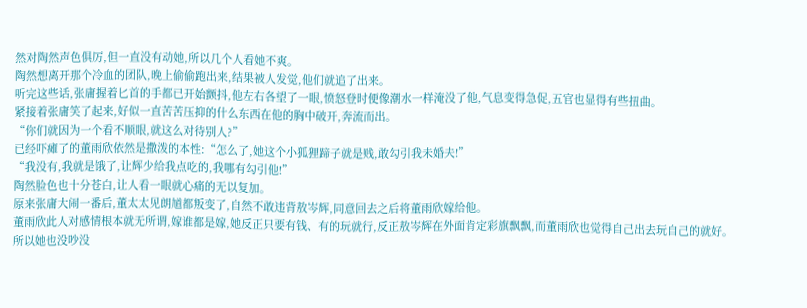然对陶然声色俱厉,但一直没有动她,所以几个人看她不爽。
陶然想离开那个冷血的团队,晚上偷偷跑出来,结果被人发觉,他们就追了出来。
听完这些话,张庸握着匕首的手都已开始颤抖,他左右各望了一眼,愤怒登时便像潮水一样淹没了他,气息变得急促,五官也显得有些扭曲。
紧接着张庸笑了起来,好似一直苦苦压抑的什么东西在他的胸中破开,奔流而出。
“你们就因为一个看不顺眼,就这么对待别人?”
已经吓瘫了的董雨欣依然是撒泼的本性:“怎么了,她这个小狐狸蹄子就是贱,敢勾引我未婚夫!”
“我没有,我就是饿了,让辉少给我点吃的,我哪有勾引他!”
陶然脸色也十分苍白,让人看一眼就心痛的无以复加。
原来张庸大闹一番后,董太太见朗馗都叛变了,自然不敢违背敖岑辉,同意回去之后将董雨欣嫁给他。
董雨欣此人对感情根本就无所谓,嫁谁都是嫁,她反正只要有钱、有的玩就行,反正敖岑辉在外面肯定彩旗飘飘,而董雨欣也觉得自己出去玩自己的就好。
所以她也没吵没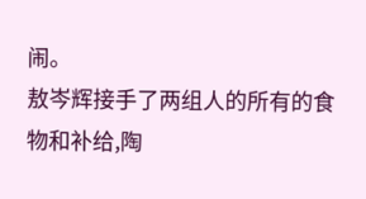闹。
敖岑辉接手了两组人的所有的食物和补给,陶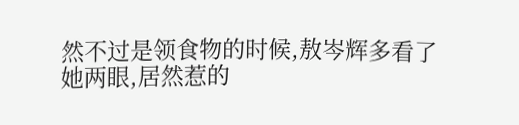然不过是领食物的时候,敖岑辉多看了她两眼,居然惹的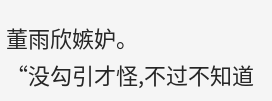董雨欣嫉妒。
“没勾引才怪,不过不知道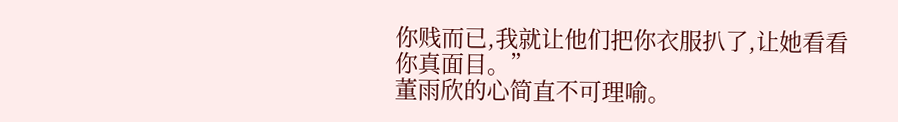你贱而已,我就让他们把你衣服扒了,让她看看你真面目。”
董雨欣的心简直不可理喻。